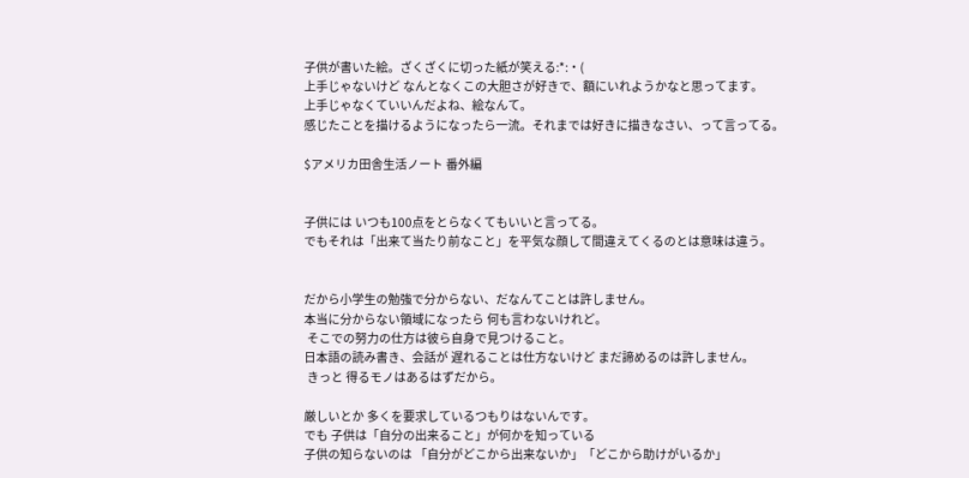子供が書いた絵。ざくざくに切った紙が笑える:*:・(
上手じゃないけど なんとなくこの大胆さが好きで、額にいれようかなと思ってます。
上手じゃなくていいんだよね、絵なんて。
感じたことを描けるようになったら一流。それまでは好きに描きなさい、って言ってる。

$アメリカ田舎生活ノート 番外編


子供には いつも100点をとらなくてもいいと言ってる。
でもそれは「出来て当たり前なこと」を平気な顔して間違えてくるのとは意味は違う。


だから小学生の勉強で分からない、だなんてことは許しません。
本当に分からない領域になったら 何も言わないけれど。
 そこでの努力の仕方は彼ら自身で見つけること。
日本語の読み書き、会話が 遅れることは仕方ないけど まだ諦めるのは許しません。
 きっと 得るモノはあるはずだから。

厳しいとか 多くを要求しているつもりはないんです。
でも 子供は「自分の出来ること」が何かを知っている
子供の知らないのは 「自分がどこから出来ないか」「どこから助けがいるか」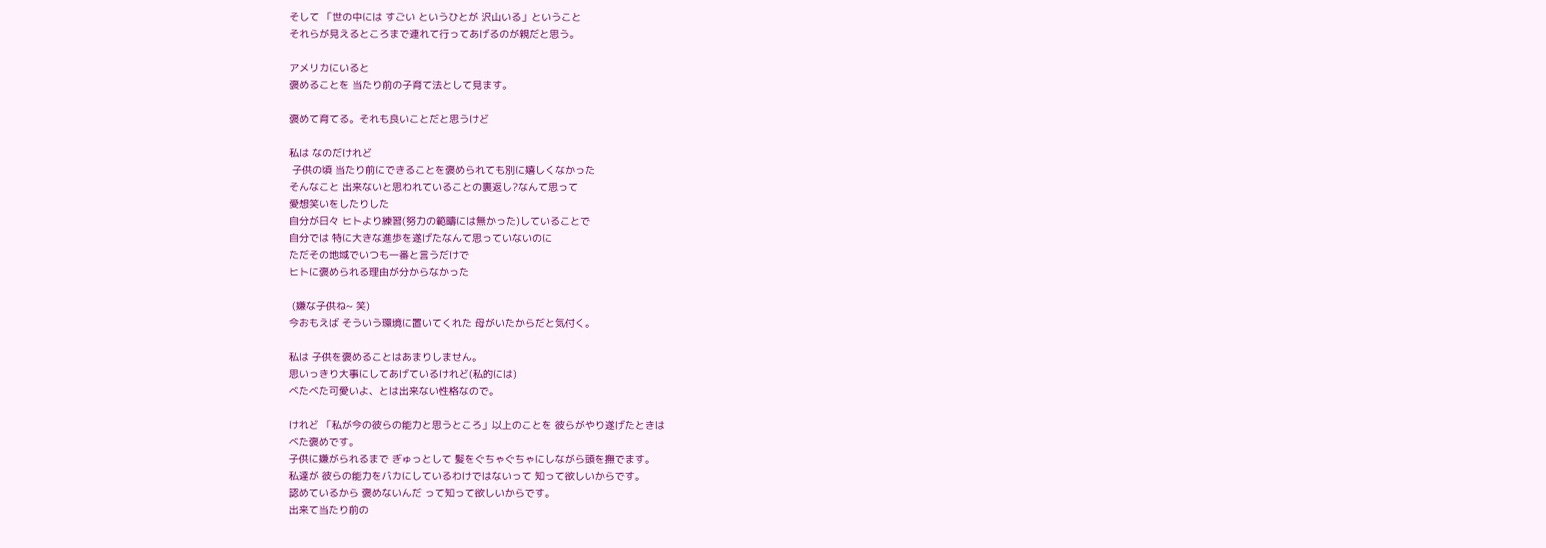そして 「世の中には すごい というひとが 沢山いる」ということ
それらが見えるところまで連れて行ってあげるのが親だと思う。

アメリカにいると
褒めることを 当たり前の子育て法として見ます。

褒めて育てる。それも良いことだと思うけど

私は なのだけれど
 子供の頃 当たり前にできることを褒められても別に嬉しくなかった
そんなこと 出来ないと思われていることの裏返し?なんて思って
愛想笑いをしたりした
自分が日々 ヒトより練習(努力の範疇には無かった)していることで
自分では 特に大きな進歩を遂げたなんて思っていないのに
ただその地域でいつも一番と言うだけで
ヒトに褒められる理由が分からなかった

 (嫌な子供ね~ 笑)
今おもえば そういう環境に置いてくれた 母がいたからだと気付く。

私は 子供を褒めることはあまりしません。
思いっきり大事にしてあげているけれど(私的には)
べたべた可愛いよ、とは出来ない性格なので。

けれど 「私が今の彼らの能力と思うところ」以上のことを 彼らがやり遂げたときは
べた褒めです。
子供に嫌がられるまで ぎゅっとして 髪をぐちゃぐちゃにしながら頭を撫でます。
私達が 彼らの能力をバカにしているわけではないって 知って欲しいからです。
認めているから 褒めないんだ って知って欲しいからです。
出来て当たり前の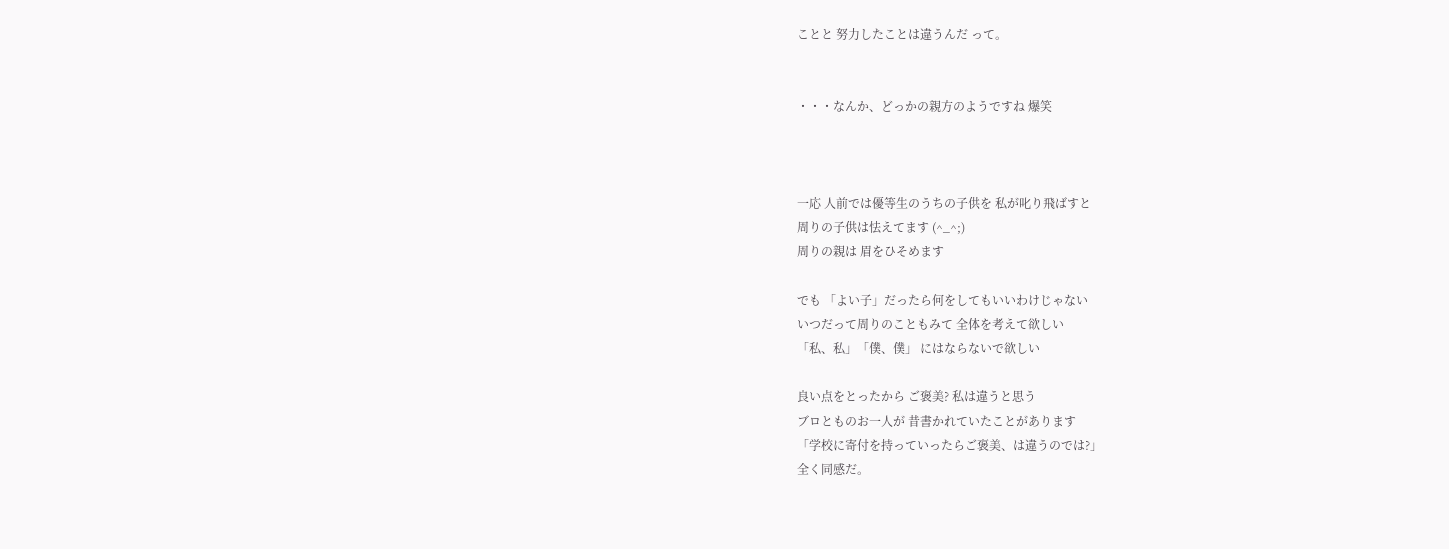ことと 努力したことは違うんだ って。


・・・なんか、どっかの親方のようですね 爆笑



一応 人前では優等生のうちの子供を 私が叱り飛ばすと
周りの子供は怯えてます (^_^;)
周りの親は 眉をひそめます

でも 「よい子」だったら何をしてもいいわけじゃない
いつだって周りのこともみて 全体を考えて欲しい
「私、私」「僕、僕」 にはならないで欲しい

良い点をとったから ご褒美? 私は違うと思う
ブロとものお一人が 昔書かれていたことがあります
「学校に寄付を持っていったらご褒美、は違うのでは?」
全く同感だ。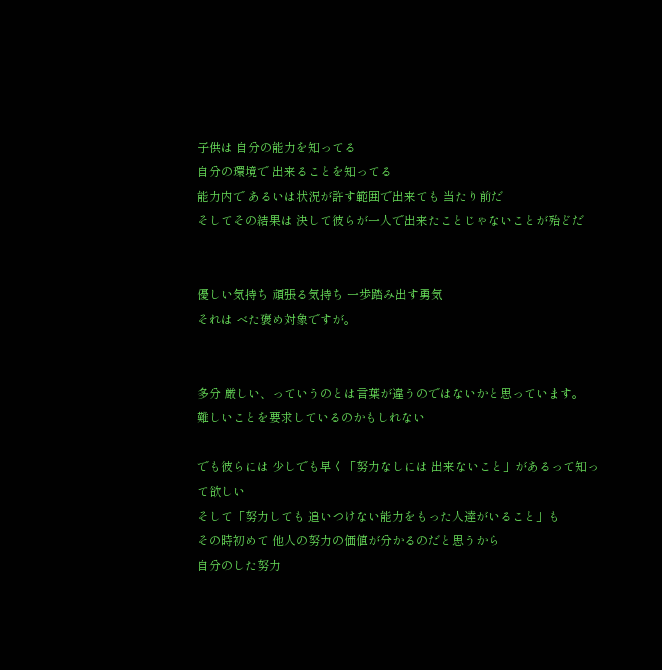子供は 自分の能力を知ってる
自分の環境で 出来ることを知ってる
能力内で あるいは状況が許す範囲で出来ても 当たり前だ
そしてその結果は 決して彼らが一人で出来たことじゃないことが殆どだ


優しい気持ち 頑張る気持ち 一歩踏み出す勇気
それは べた褒め対象ですが。


多分 厳しい、っていうのとは言葉が違うのではないかと思っています。
難しいことを要求しているのかもしれない

でも彼らには 少しでも早く「努力なしには 出来ないこと」があるって知って欲しい
そして「努力しても 追いつけない能力をもった人達がいること」も
その時初めて 他人の努力の価値が分かるのだと思うから
自分のした努力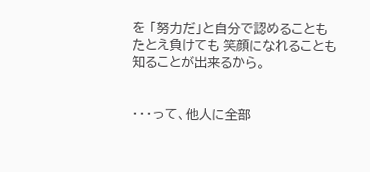を 「努力だ」と自分で認めることも
たとえ負けても 笑顔になれることも 知ることが出来るから。


・・・って、他人に全部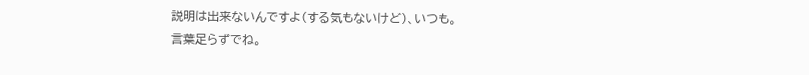説明は出来ないんですよ(する気もないけど)、いつも。
言葉足らずでね。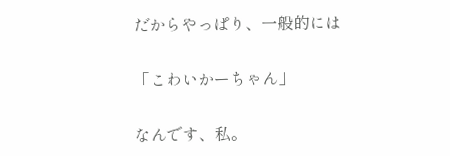だからやっぱり、一般的には

「こわいかーちゃん」

なんです、私。